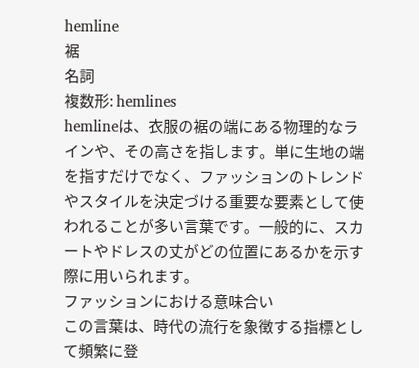hemline
裾
名詞
複数形: hemlines
hemlineは、衣服の裾の端にある物理的なラインや、その高さを指します。単に生地の端を指すだけでなく、ファッションのトレンドやスタイルを決定づける重要な要素として使われることが多い言葉です。一般的に、スカートやドレスの丈がどの位置にあるかを示す際に用いられます。
ファッションにおける意味合い
この言葉は、時代の流行を象徴する指標として頻繁に登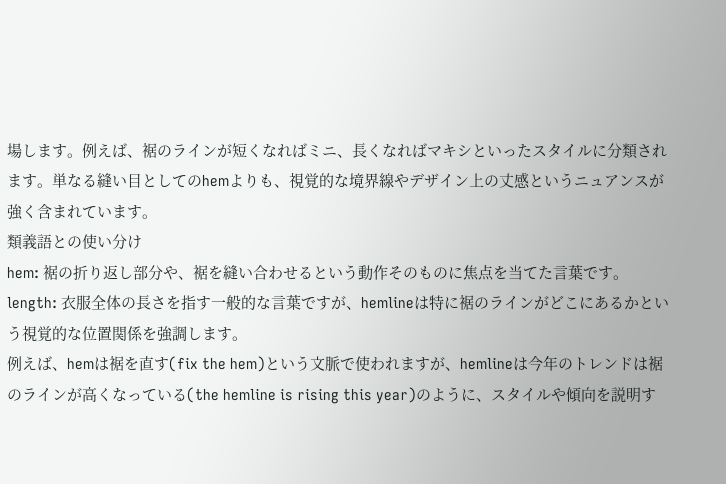場します。例えば、裾のラインが短くなればミニ、長くなればマキシといったスタイルに分類されます。単なる縫い目としてのhemよりも、視覚的な境界線やデザイン上の丈感というニュアンスが強く含まれています。
類義語との使い分け
hem: 裾の折り返し部分や、裾を縫い合わせるという動作そのものに焦点を当てた言葉です。
length: 衣服全体の長さを指す一般的な言葉ですが、hemlineは特に裾のラインがどこにあるかという視覚的な位置関係を強調します。
例えば、hemは裾を直す(fix the hem)という文脈で使われますが、hemlineは今年のトレンドは裾のラインが高くなっている(the hemline is rising this year)のように、スタイルや傾向を説明す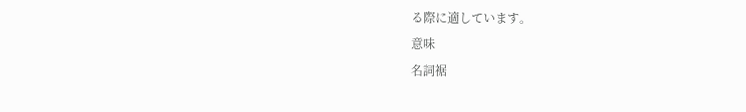る際に適しています。
意味
名詞裾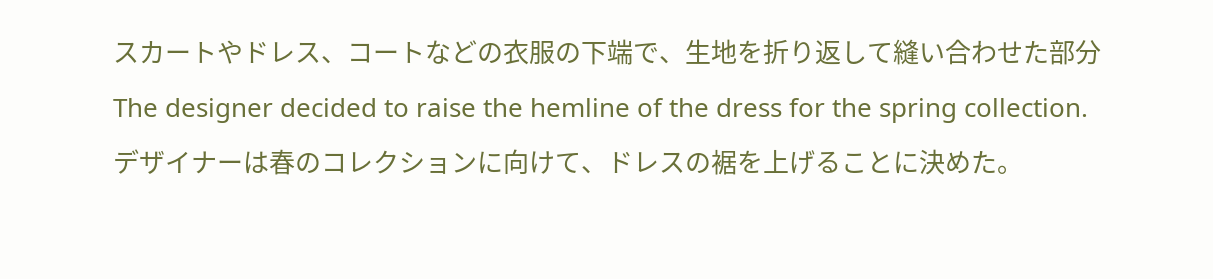スカートやドレス、コートなどの衣服の下端で、生地を折り返して縫い合わせた部分
The designer decided to raise the hemline of the dress for the spring collection.
デザイナーは春のコレクションに向けて、ドレスの裾を上げることに決めた。